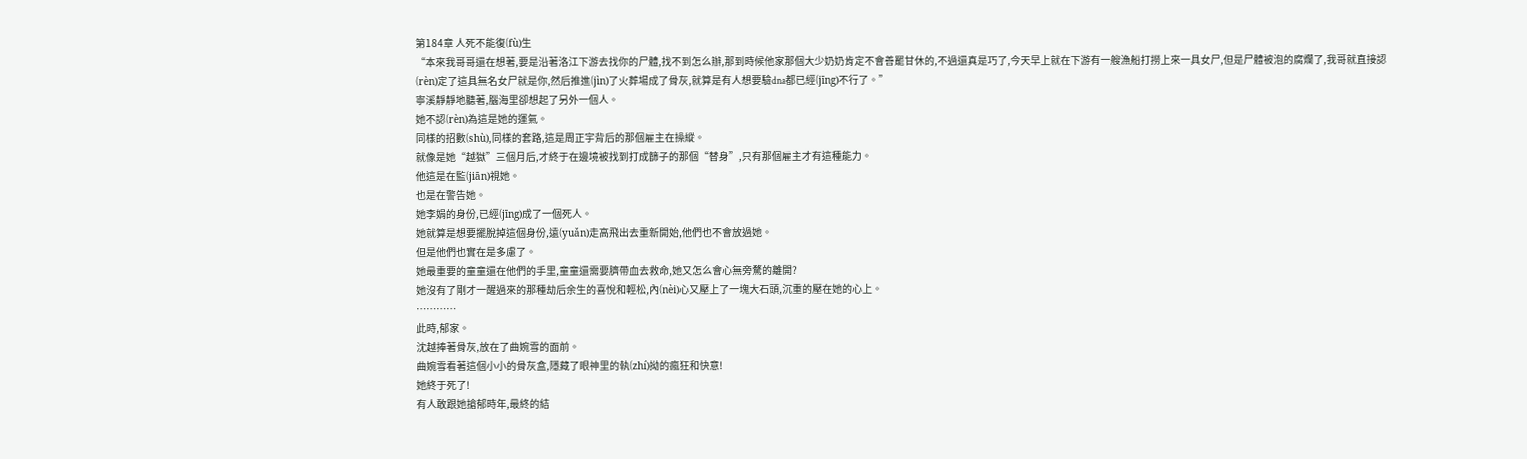第184章 人死不能復(fù)生
“本來我哥哥還在想著,要是沿著洛江下游去找你的尸體,找不到怎么辦,那到時候他家那個大少奶奶肯定不會善罷甘休的,不過還真是巧了,今天早上就在下游有一艘漁船打撈上來一具女尸,但是尸體被泡的腐爛了,我哥就直接認(rèn)定了這具無名女尸就是你,然后推進(jìn)了火葬場成了骨灰,就算是有人想要驗dna都已經(jīng)不行了。”
寧溪靜靜地聽著,腦海里卻想起了另外一個人。
她不認(rèn)為這是她的運氣。
同樣的招數(shù),同樣的套路,這是周正宇背后的那個雇主在操縱。
就像是她“越獄”三個月后,才終于在邊境被找到打成篩子的那個“替身”,只有那個雇主才有這種能力。
他這是在監(jiān)視她。
也是在警告她。
她李娟的身份,已經(jīng)成了一個死人。
她就算是想要擺脫掉這個身份,遠(yuǎn)走高飛出去重新開始,他們也不會放過她。
但是他們也實在是多慮了。
她最重要的童童還在他們的手里,童童還需要臍帶血去救命,她又怎么會心無旁騖的離開?
她沒有了剛才一醒過來的那種劫后余生的喜悅和輕松,內(nèi)心又壓上了一塊大石頭,沉重的壓在她的心上。
…………
此時,郁家。
沈越捧著骨灰,放在了曲婉雪的面前。
曲婉雪看著這個小小的骨灰盒,隱藏了眼神里的執(zhí)拗的瘋狂和快意!
她終于死了!
有人敢跟她搶郁時年,最終的結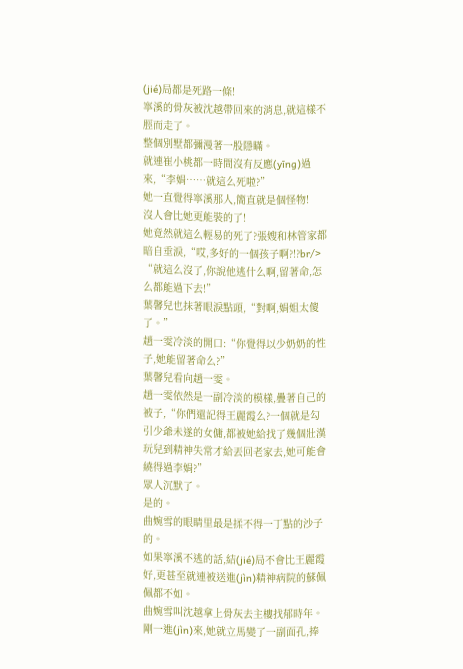(jié)局都是死路一條!
寧溪的骨灰被沈越帶回來的消息,就這樣不脛而走了。
整個別墅都彌漫著一股隱瞞。
就連崔小桃都一時間沒有反應(yīng)過來,“李娟……就這么死啦?”
她一直覺得寧溪那人,簡直就是個怪物!
沒人會比她更能裝的了!
她竟然就這么輕易的死了?張嫂和林管家都暗自垂淚,“哎,多好的一個孩子啊?!?br/>
“就這么沒了,你說他逃什么啊,留著命,怎么都能過下去!”
葉馨兒也抹著眼淚點頭,“對啊,娟姐太傻了。”
趙一雯冷淡的開口:“你覺得以少奶奶的性子,她能留著命么?”
葉馨兒看向趙一雯。
趙一雯依然是一副冷淡的模樣,疊著自己的被子,“你們還記得王麗霞么?一個就是勾引少爺未遂的女傭,都被她給找了幾個壯漢玩兒到精神失常才給丟回老家去,她可能會繞得過李娟?”
眾人沉默了。
是的。
曲婉雪的眼睛里最是揉不得一丁點的沙子的。
如果寧溪不逃的話,結(jié)局不會比王麗霞好,更甚至就連被送進(jìn)精神病院的蘇佩佩都不如。
曲婉雪叫沈越拿上骨灰去主樓找郁時年。
剛一進(jìn)來,她就立馬變了一副面孔,捧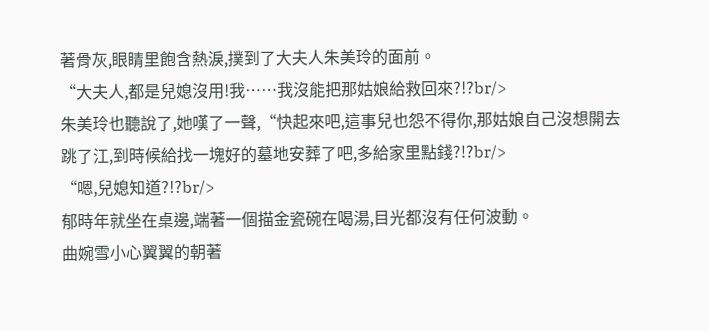著骨灰,眼睛里飽含熱淚,撲到了大夫人朱美玲的面前。
“大夫人,都是兒媳沒用!我……我沒能把那姑娘給救回來?!?br/>
朱美玲也聽說了,她嘆了一聲,“快起來吧,這事兒也怨不得你,那姑娘自己沒想開去跳了江,到時候給找一塊好的墓地安葬了吧,多給家里點錢?!?br/>
“嗯,兒媳知道?!?br/>
郁時年就坐在桌邊,端著一個描金瓷碗在喝湯,目光都沒有任何波動。
曲婉雪小心翼翼的朝著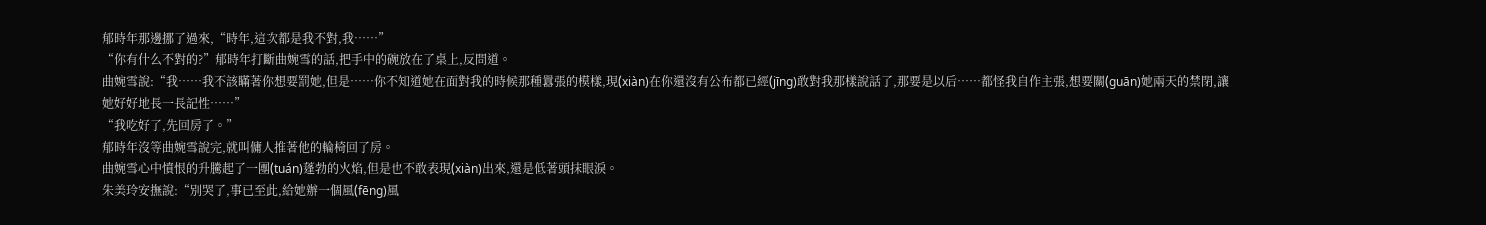郁時年那邊挪了過來,“時年,這次都是我不對,我……”
“你有什么不對的?”郁時年打斷曲婉雪的話,把手中的碗放在了桌上,反問道。
曲婉雪說:“我……我不該瞞著你想要罰她,但是……你不知道她在面對我的時候那種囂張的模樣,現(xiàn)在你還沒有公布都已經(jīng)敢對我那樣說話了,那要是以后……都怪我自作主張,想要關(guān)她兩天的禁閉,讓她好好地長一長記性……”
“我吃好了,先回房了。”
郁時年沒等曲婉雪說完,就叫傭人推著他的輪椅回了房。
曲婉雪心中憤恨的升騰起了一團(tuán)蓬勃的火焰,但是也不敢表現(xiàn)出來,還是低著頭抹眼淚。
朱美玲安撫說:“別哭了,事已至此,給她辦一個風(fēng)風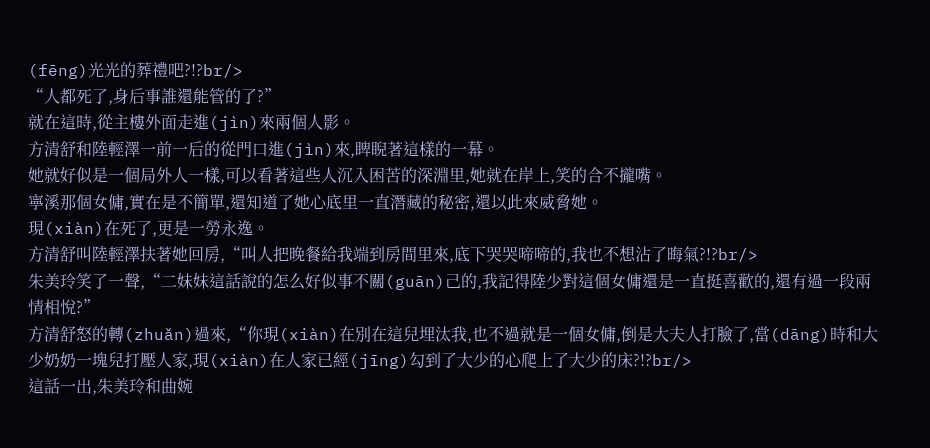(fēng)光光的葬禮吧?!?br/>
“人都死了,身后事誰還能管的了?”
就在這時,從主樓外面走進(jìn)來兩個人影。
方清舒和陸輕澤一前一后的從門口進(jìn)來,睥睨著這樣的一幕。
她就好似是一個局外人一樣,可以看著這些人沉入困苦的深淵里,她就在岸上,笑的合不攏嘴。
寧溪那個女傭,實在是不簡單,還知道了她心底里一直潛藏的秘密,還以此來威脅她。
現(xiàn)在死了,更是一勞永逸。
方清舒叫陸輕澤扶著她回房,“叫人把晚餐給我端到房間里來,底下哭哭啼啼的,我也不想沾了晦氣?!?br/>
朱美玲笑了一聲,“二妹妹這話說的怎么好似事不關(guān)己的,我記得陸少對這個女傭還是一直挺喜歡的,還有過一段兩情相悅?”
方清舒怒的轉(zhuǎn)過來,“你現(xiàn)在別在這兒埋汰我,也不過就是一個女傭,倒是大夫人打臉了,當(dāng)時和大少奶奶一塊兒打壓人家,現(xiàn)在人家已經(jīng)勾到了大少的心爬上了大少的床?!?br/>
這話一出,朱美玲和曲婉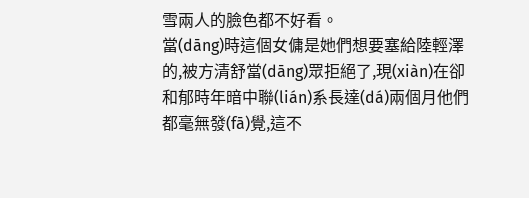雪兩人的臉色都不好看。
當(dāng)時這個女傭是她們想要塞給陸輕澤的,被方清舒當(dāng)眾拒絕了,現(xiàn)在卻和郁時年暗中聯(lián)系長達(dá)兩個月他們都毫無發(fā)覺,這不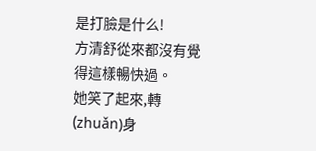是打臉是什么!
方清舒從來都沒有覺得這樣暢快過。
她笑了起來,轉(zhuǎn)身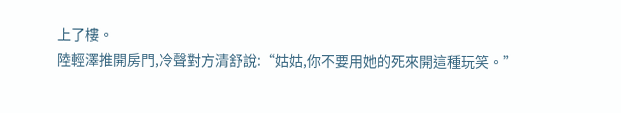上了樓。
陸輕澤推開房門,冷聲對方清舒說:“姑姑,你不要用她的死來開這種玩笑。”